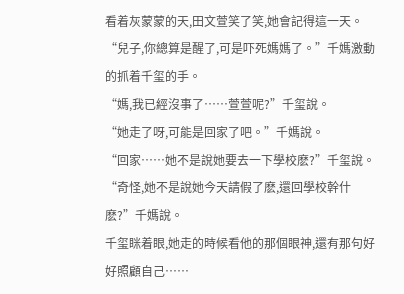看着灰蒙蒙的天,田文萱笑了笑,她會記得這一天。
“兒子,你總算是醒了,可是吓死媽媽了。”千媽激動的抓着千玺的手。
“媽,我已經沒事了……萱萱呢?”千玺說。
“她走了呀,可能是回家了吧。”千媽說。
“回家……她不是說她要去一下學校麽?”千玺說。
“奇怪,她不是說她今天請假了麽,還回學校幹什麽?”千媽說。
千玺眯着眼,她走的時候看他的那個眼神,還有那句好好照顧自己……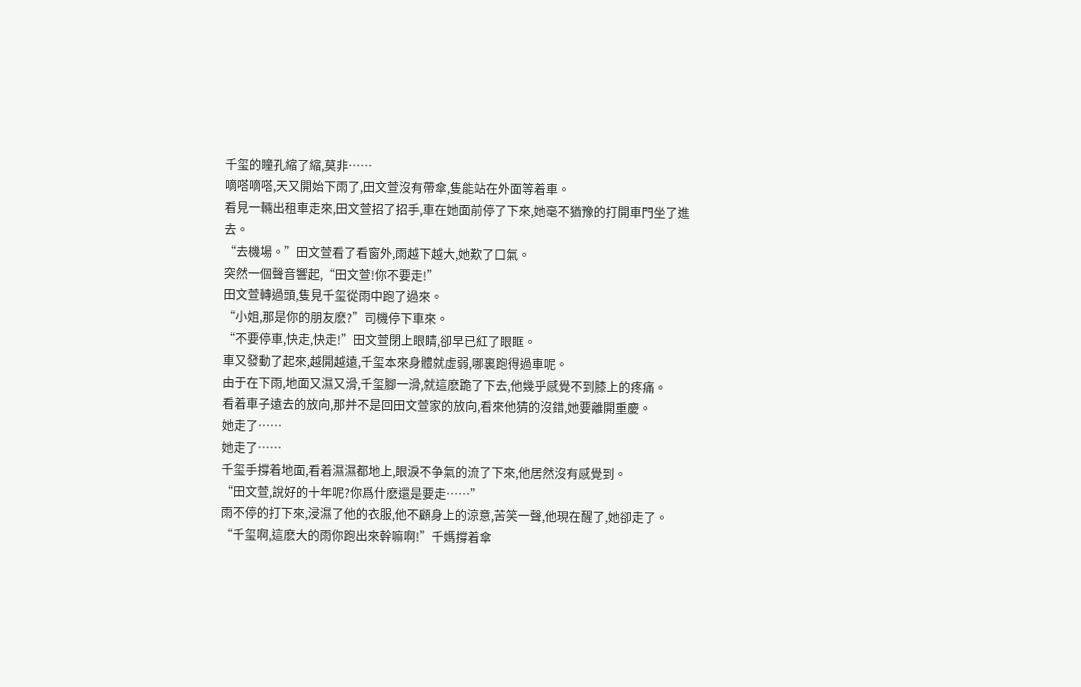千玺的瞳孔縮了縮,莫非……
嘀嗒嘀嗒,天又開始下雨了,田文萱沒有帶傘,隻能站在外面等着車。
看見一輛出租車走來,田文萱招了招手,車在她面前停了下來,她毫不猶豫的打開車門坐了進去。
“去機場。”田文萱看了看窗外,雨越下越大,她歎了口氣。
突然一個聲音響起,“田文萱!你不要走!”
田文萱轉過頭,隻見千玺從雨中跑了過來。
“小姐,那是你的朋友麽?”司機停下車來。
“不要停車,快走,快走!”田文萱閉上眼睛,卻早已紅了眼眶。
車又發動了起來,越開越遠,千玺本來身體就虛弱,哪裏跑得過車呢。
由于在下雨,地面又濕又滑,千玺腳一滑,就這麽跪了下去,他幾乎感覺不到膝上的疼痛。
看着車子遠去的放向,那并不是回田文萱家的放向,看來他猜的沒錯,她要離開重慶。
她走了……
她走了……
千玺手撐着地面,看着濕濕都地上,眼淚不争氣的流了下來,他居然沒有感覺到。
“田文萱,說好的十年呢?你爲什麽還是要走……”
雨不停的打下來,浸濕了他的衣服,他不顧身上的涼意,苦笑一聲,他現在醒了,她卻走了。
“千玺啊,這麽大的雨你跑出來幹嘛啊!”千媽撐着傘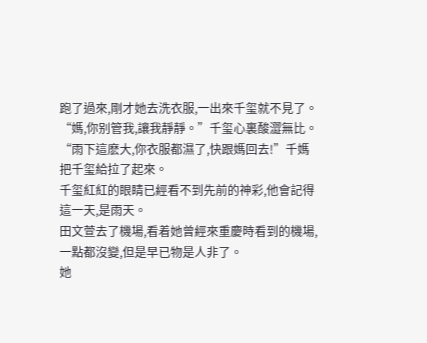跑了過來,剛才她去洗衣服,一出來千玺就不見了。
“媽,你别管我,讓我靜靜。”千玺心裏酸澀無比。
“雨下這麽大,你衣服都濕了,快跟媽回去!”千媽把千玺給拉了起來。
千玺紅紅的眼睛已經看不到先前的神彩,他會記得這一天,是雨天。
田文萱去了機場,看着她曾經來重慶時看到的機場,一點都沒變,但是早已物是人非了。
她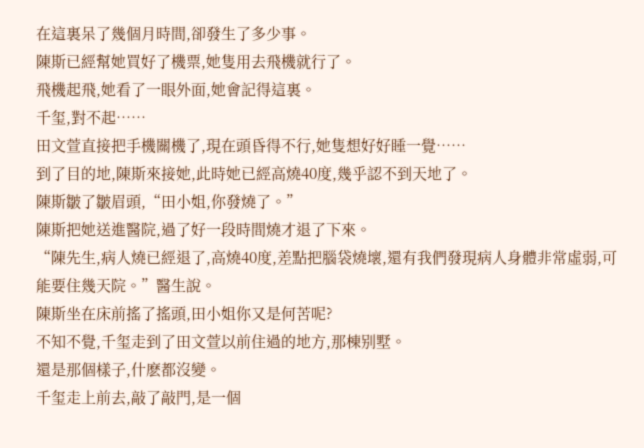在這裏呆了幾個月時間,卻發生了多少事。
陳斯已經幫她買好了機票,她隻用去飛機就行了。
飛機起飛,她看了一眼外面,她會記得這裏。
千玺,對不起……
田文萱直接把手機關機了,現在頭昏得不行,她隻想好好睡一覺……
到了目的地,陳斯來接她,此時她已經高燒40度,幾乎認不到天地了。
陳斯皺了皺眉頭,“田小姐,你發燒了。”
陳斯把她送進醫院,過了好一段時間燒才退了下來。
“陳先生,病人燒已經退了,高燒40度,差點把腦袋燒壞,還有我們發現病人身體非常虛弱,可能要住幾天院。”醫生說。
陳斯坐在床前搖了搖頭,田小姐你又是何苦呢?
不知不覺,千玺走到了田文萱以前住過的地方,那棟别墅。
還是那個樣子,什麽都沒變。
千玺走上前去,敲了敲門,是一個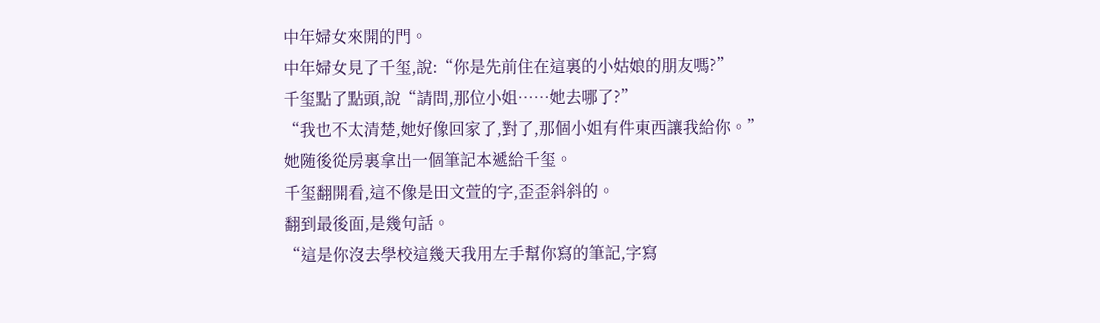中年婦女來開的門。
中年婦女見了千玺,說:“你是先前住在這裏的小姑娘的朋友嗎?”
千玺點了點頭,說“請問,那位小姐……她去哪了?”
“我也不太清楚,她好像回家了,對了,那個小姐有件東西讓我給你。”
她随後從房裏拿出一個筆記本遞給千玺。
千玺翻開看,這不像是田文萱的字,歪歪斜斜的。
翻到最後面,是幾句話。
“這是你沒去學校這幾天我用左手幫你寫的筆記,字寫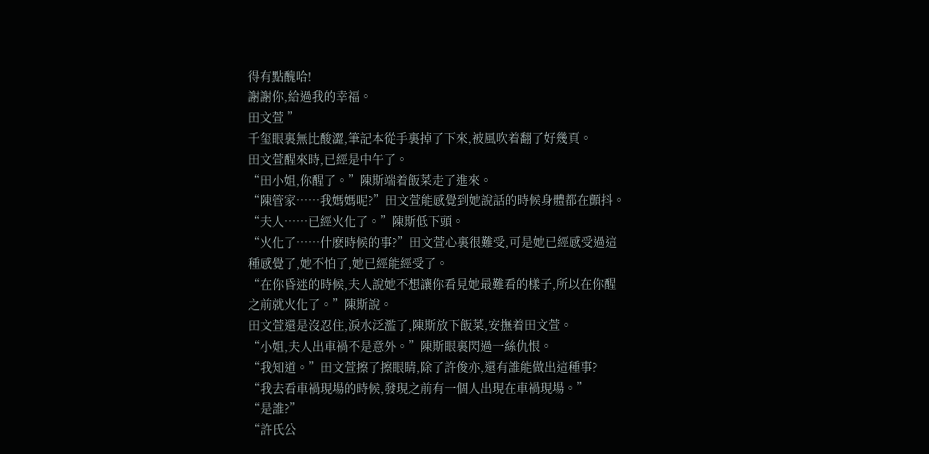得有點醜哈!
謝謝你,給過我的幸福。
田文萱 ”
千玺眼裏無比酸澀,筆記本從手裏掉了下來,被風吹着翻了好幾頁。
田文萱醒來時,已經是中午了。
“田小姐,你醒了。”陳斯端着飯菜走了進來。
“陳管家……我媽媽呢?”田文萱能感覺到她說話的時候身體都在顫抖。
“夫人……已經火化了。”陳斯低下頭。
“火化了……什麽時候的事?”田文萱心裏很難受,可是她已經感受過這種感覺了,她不怕了,她已經能經受了。
“在你昏迷的時候,夫人說她不想讓你看見她最難看的樣子,所以在你醒之前就火化了。”陳斯說。
田文萱還是沒忍住,淚水泛濫了,陳斯放下飯菜,安撫着田文萱。
“小姐,夫人出車禍不是意外。”陳斯眼裏閃過一絲仇恨。
“我知道。”田文萱擦了擦眼睛,除了許俊亦,還有誰能做出這種事?
“我去看車禍現場的時候,發現之前有一個人出現在車禍現場。”
“是誰?”
“許氏公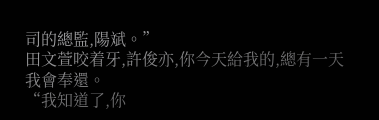司的總監,陽斌。”
田文萱咬着牙,許俊亦,你今天給我的,總有一天我會奉還。
“我知道了,你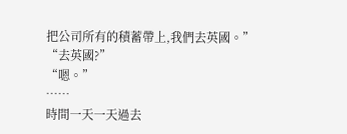把公司所有的積蓄帶上,我們去英國。”
“去英國?”
“嗯。”
……
時間一天一天過去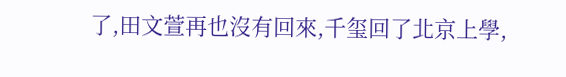了,田文萱再也沒有回來,千玺回了北京上學,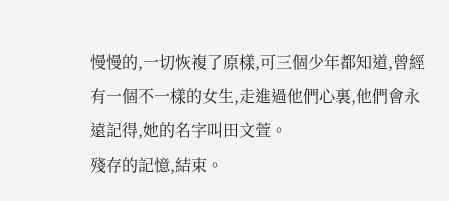慢慢的,一切恢複了原樣,可三個少年都知道,曾經有一個不一樣的女生,走進過他們心裏,他們會永遠記得,她的名字叫田文萱。
殘存的記憶,結束。